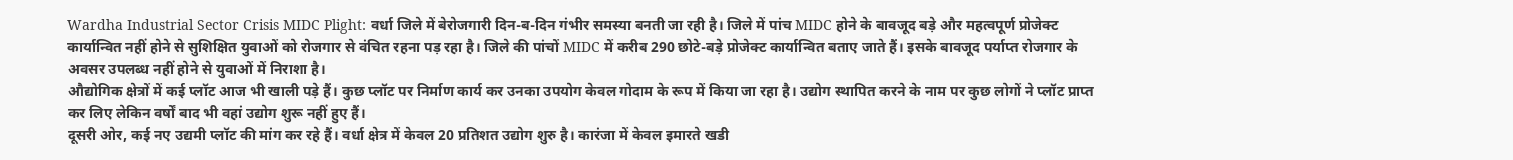Wardha Industrial Sector Crisis MIDC Plight: वर्धा जिले में बेरोजगारी दिन-ब-दिन गंभीर समस्या बनती जा रही है। जिले में पांच MIDC होने के बावजूद बड़े और महत्वपूर्ण प्रोजेक्ट कार्यान्वित नहीं होने से सुशिक्षित युवाओं को रोजगार से वंचित रहना पड़ रहा है। जिले की पांचों MIDC में करीब 290 छोटे-बड़े प्रोजेक्ट कार्यान्वित बताए जाते हैं। इसके बावजूद पर्याप्त रोजगार के अवसर उपलब्ध नहीं होने से युवाओं में निराशा है।
औद्योगिक क्षेत्रों में कई प्लॉट आज भी खाली पड़े हैं। कुछ प्लॉट पर निर्माण कार्य कर उनका उपयोग केवल गोदाम के रूप में किया जा रहा है। उद्योग स्थापित करने के नाम पर कुछ लोगों ने प्लॉट प्राप्त कर लिए लेकिन वर्षों बाद भी वहां उद्योग शुरू नहीं हुए हैं।
दूसरी ओर, कई नए उद्यमी प्लॉट की मांग कर रहे हैं। वर्धा क्षेत्र में केवल 20 प्रतिशत उद्योग शुरु है। कारंजा में केवल इमारते खडी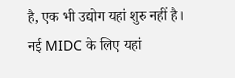है, एक भी उद्योग यहां शुरु नहीं है।
नई MIDC के लिए यहां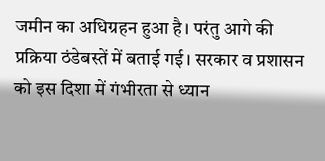जमीन का अधिग्रहन हुआ है। परंतु आगे की प्रक्रिया ठंडेबस्तें में बताई गई। सरकार व प्रशासन को इस दिशा में गंभीरता से ध्यान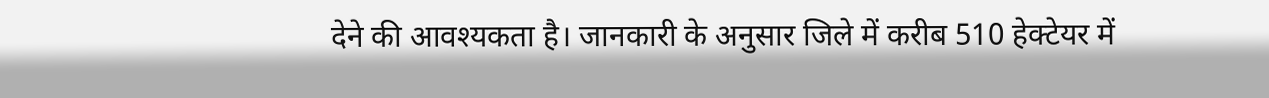देने की आवश्यकता है। जानकारी के अनुसार जिले में करीब 510 हेक्टेयर में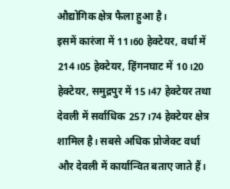औद्योगिक क्षेत्र फैला हुआ है।
इसमें कारंजा में 11।60 हेक्टेयर, वर्धा में 214।05 हेक्टेयर, हिंगनघाट में 10।20 हेक्टेयर, समुद्रपुर में 15।47 हेक्टेयर तथा देवली में सर्वाधिक 257।74 हेक्टेयर क्षेत्र शामिल है। सबसे अधिक प्रोजेक्ट वर्धा और देवली में कार्यान्वित बताए जाते हैं।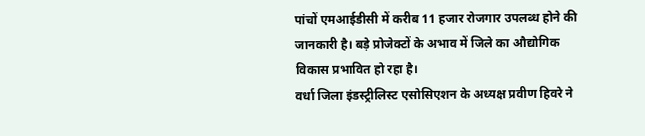पांचों एमआईडीसी में करीब 11 हजार रोजगार उपलब्ध होने की जानकारी है। बड़े प्रोजेक्टों के अभाव में जिले का औद्योगिक विकास प्रभावित हो रहा है।
वर्धा जिला इंडस्ट्रीलिस्ट एसोसिएशन के अध्यक्ष प्रवीण हिवरे ने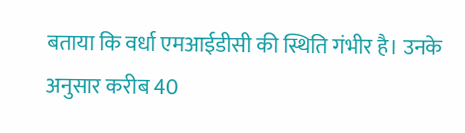बताया कि वर्धा एमआईडीसी की स्थिति गंभीर है। उनके अनुसार करीब 40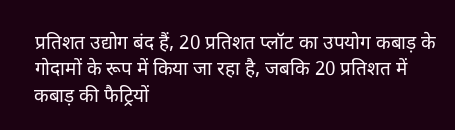प्रतिशत उद्योग बंद हैं, 20 प्रतिशत प्लॉट का उपयोग कबाड़ के गोदामों के रूप में किया जा रहा है, जबकि 20 प्रतिशत में कबाड़ की फैट्रियों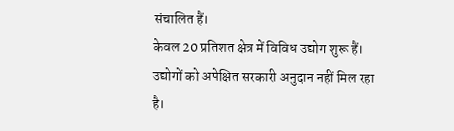संचालित हैं।
केवल 20 प्रतिशत क्षेत्र में विविध उद्योग शुरू हैं। उद्योगों को अपेक्षित सरकारी अनुदान नहीं मिल रहा है।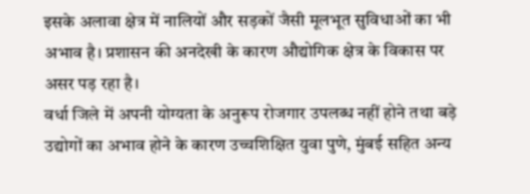इसके अलावा क्षेत्र में नालियों और सड़कों जैसी मूलभूत सुविधाओं का भी अभाव है। प्रशासन की अनदेखी के कारण औद्योगिक क्षेत्र के विकास पर असर पड़ रहा है।
वर्धा जिले में अपनी योग्यता के अनुरूप रोजगार उपलब्ध नहीं होने तथा बड़े उद्योगों का अभाव होने के कारण उच्चशिक्षित युवा पुणे, मुंबई सहित अन्य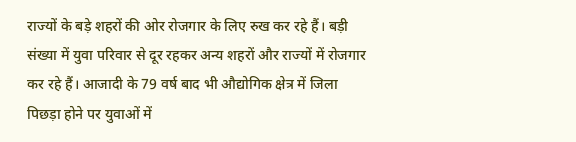राज्यों के बड़े शहरों की ओर रोजगार के लिए रुख कर रहे हैं। बड़ी संख्या में युवा परिवार से दूर रहकर अन्य शहरों और राज्यों में रोजगार कर रहे हैं। आजादी के 79 वर्ष बाद भी औद्योगिक क्षेत्र में जिला पिछड़ा होने पर युवाओं में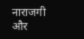नाराजगी और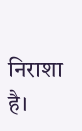निराशा है।